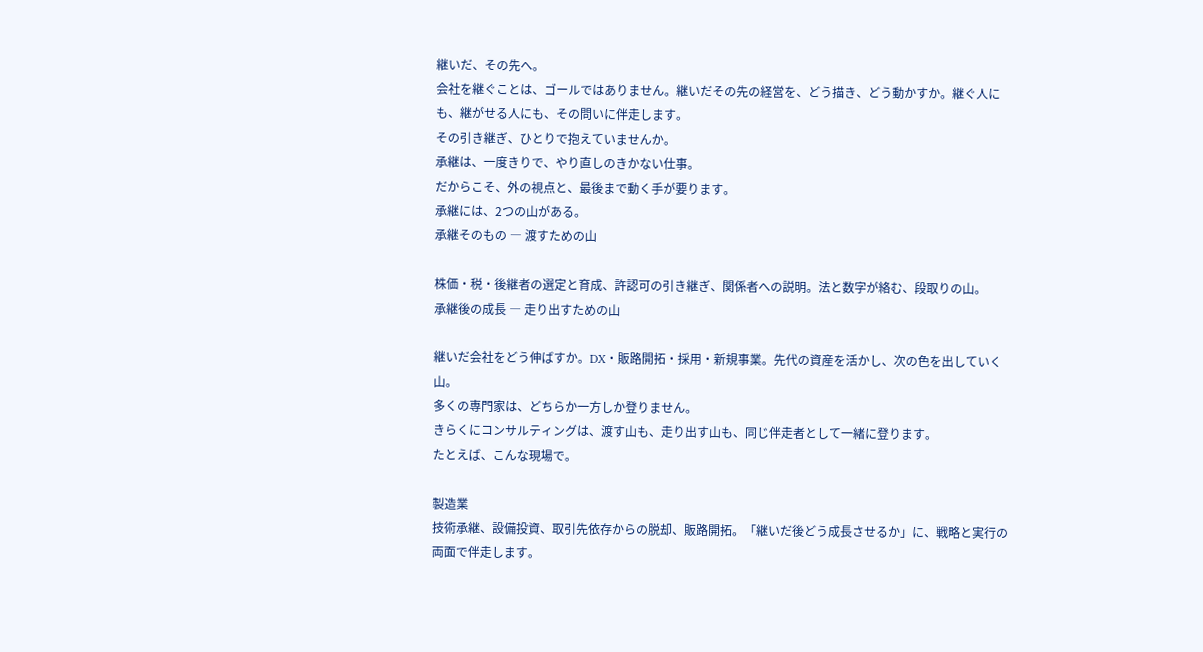継いだ、その先へ。
会社を継ぐことは、ゴールではありません。継いだその先の経営を、どう描き、どう動かすか。継ぐ人にも、継がせる人にも、その問いに伴走します。
その引き継ぎ、ひとりで抱えていませんか。
承継は、一度きりで、やり直しのきかない仕事。
だからこそ、外の視点と、最後まで動く手が要ります。
承継には、2つの山がある。
承継そのもの ― 渡すための山

株価・税・後継者の選定と育成、許認可の引き継ぎ、関係者への説明。法と数字が絡む、段取りの山。
承継後の成長 ― 走り出すための山

継いだ会社をどう伸ばすか。DX・販路開拓・採用・新規事業。先代の資産を活かし、次の色を出していく山。
多くの専門家は、どちらか一方しか登りません。
きらくにコンサルティングは、渡す山も、走り出す山も、同じ伴走者として一緒に登ります。
たとえば、こんな現場で。

製造業
技術承継、設備投資、取引先依存からの脱却、販路開拓。「継いだ後どう成長させるか」に、戦略と実行の両面で伴走します。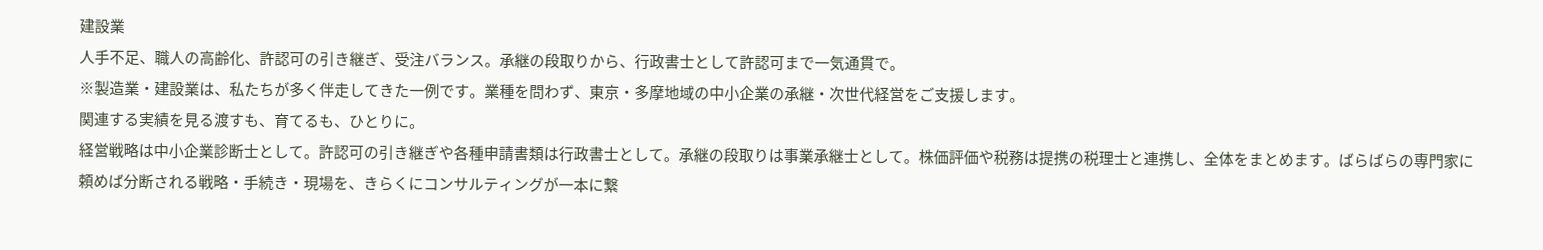建設業
人手不足、職人の高齢化、許認可の引き継ぎ、受注バランス。承継の段取りから、行政書士として許認可まで一気通貫で。
※製造業・建設業は、私たちが多く伴走してきた一例です。業種を問わず、東京・多摩地域の中小企業の承継・次世代経営をご支援します。
関連する実績を見る渡すも、育てるも、ひとりに。
経営戦略は中小企業診断士として。許認可の引き継ぎや各種申請書類は行政書士として。承継の段取りは事業承継士として。株価評価や税務は提携の税理士と連携し、全体をまとめます。ばらばらの専門家に頼めば分断される戦略・手続き・現場を、きらくにコンサルティングが一本に繋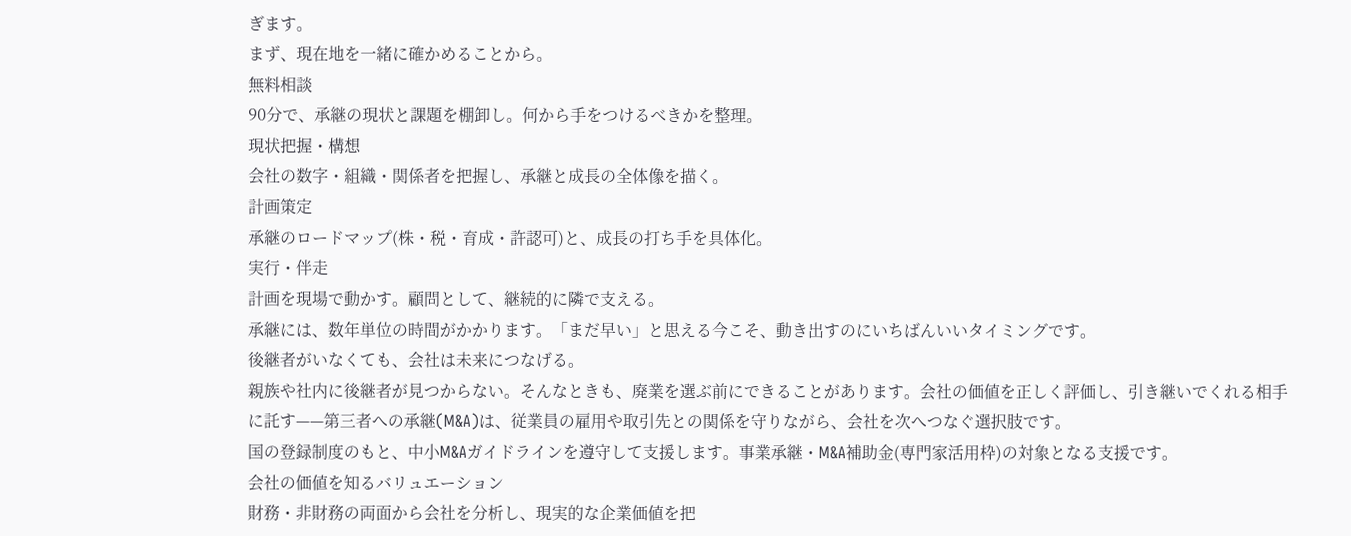ぎます。
まず、現在地を一緒に確かめることから。
無料相談
90分で、承継の現状と課題を棚卸し。何から手をつけるべきかを整理。
現状把握・構想
会社の数字・組織・関係者を把握し、承継と成長の全体像を描く。
計画策定
承継のロードマップ(株・税・育成・許認可)と、成長の打ち手を具体化。
実行・伴走
計画を現場で動かす。顧問として、継続的に隣で支える。
承継には、数年単位の時間がかかります。「まだ早い」と思える今こそ、動き出すのにいちばんいいタイミングです。
後継者がいなくても、会社は未来につなげる。
親族や社内に後継者が見つからない。そんなときも、廃業を選ぶ前にできることがあります。会社の価値を正しく評価し、引き継いでくれる相手に託す——第三者への承継(M&A)は、従業員の雇用や取引先との関係を守りながら、会社を次へつなぐ選択肢です。
国の登録制度のもと、中小M&Aガイドラインを遵守して支援します。事業承継・M&A補助金(専門家活用枠)の対象となる支援です。
会社の価値を知るバリュエーション
財務・非財務の両面から会社を分析し、現実的な企業価値を把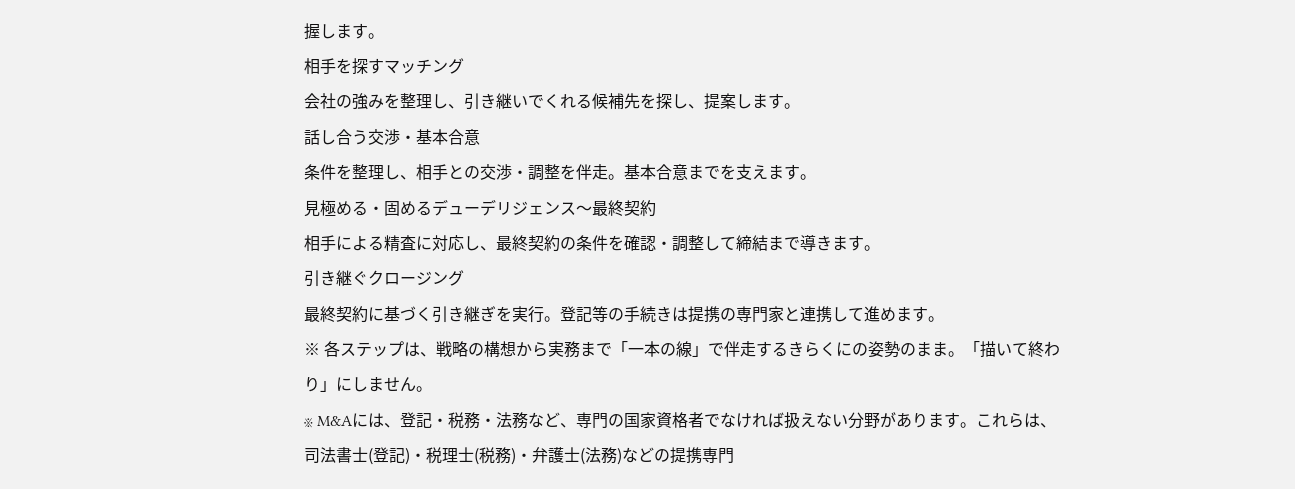握します。
相手を探すマッチング
会社の強みを整理し、引き継いでくれる候補先を探し、提案します。
話し合う交渉・基本合意
条件を整理し、相手との交渉・調整を伴走。基本合意までを支えます。
見極める・固めるデューデリジェンス〜最終契約
相手による精査に対応し、最終契約の条件を確認・調整して締結まで導きます。
引き継ぐクロージング
最終契約に基づく引き継ぎを実行。登記等の手続きは提携の専門家と連携して進めます。
※ 各ステップは、戦略の構想から実務まで「一本の線」で伴走するきらくにの姿勢のまま。「描いて終わり」にしません。
※ M&Aには、登記・税務・法務など、専門の国家資格者でなければ扱えない分野があります。これらは、司法書士(登記)・税理士(税務)・弁護士(法務)などの提携専門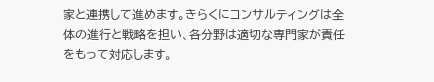家と連携して進めます。きらくにコンサルティングは全体の進行と戦略を担い、各分野は適切な専門家が責任をもって対応します。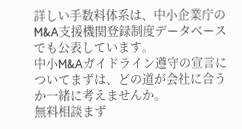詳しい手数料体系は、中小企業庁のM&A支援機関登録制度データベースでも公表しています。
中小M&Aガイドライン遵守の宣言についてまずは、どの道が会社に合うか一緒に考えませんか。
無料相談まず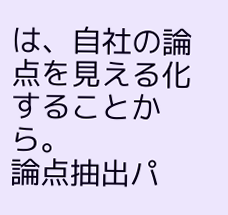は、自社の論点を見える化することから。
論点抽出パ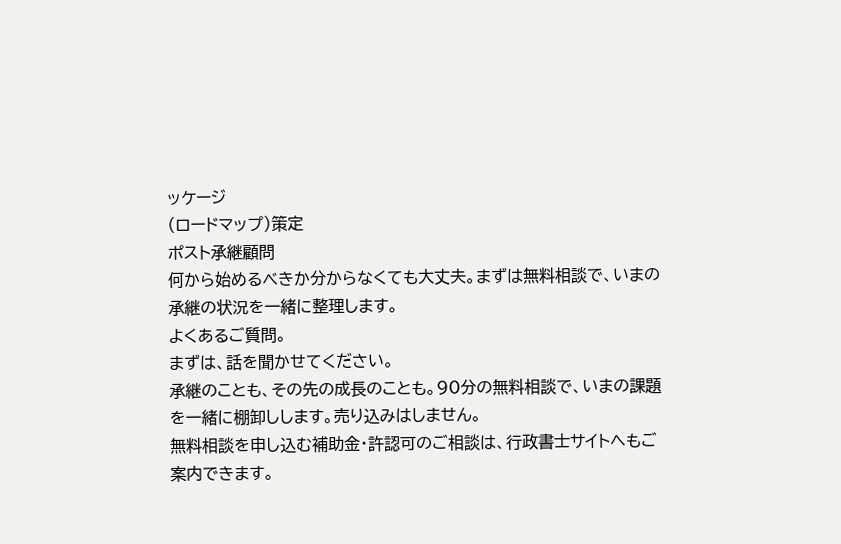ッケージ
(ロードマップ)策定
ポスト承継顧問
何から始めるべきか分からなくても大丈夫。まずは無料相談で、いまの承継の状況を一緒に整理します。
よくあるご質問。
まずは、話を聞かせてください。
承継のことも、その先の成長のことも。90分の無料相談で、いまの課題を一緒に棚卸しします。売り込みはしません。
無料相談を申し込む補助金・許認可のご相談は、行政書士サイトへもご案内できます。